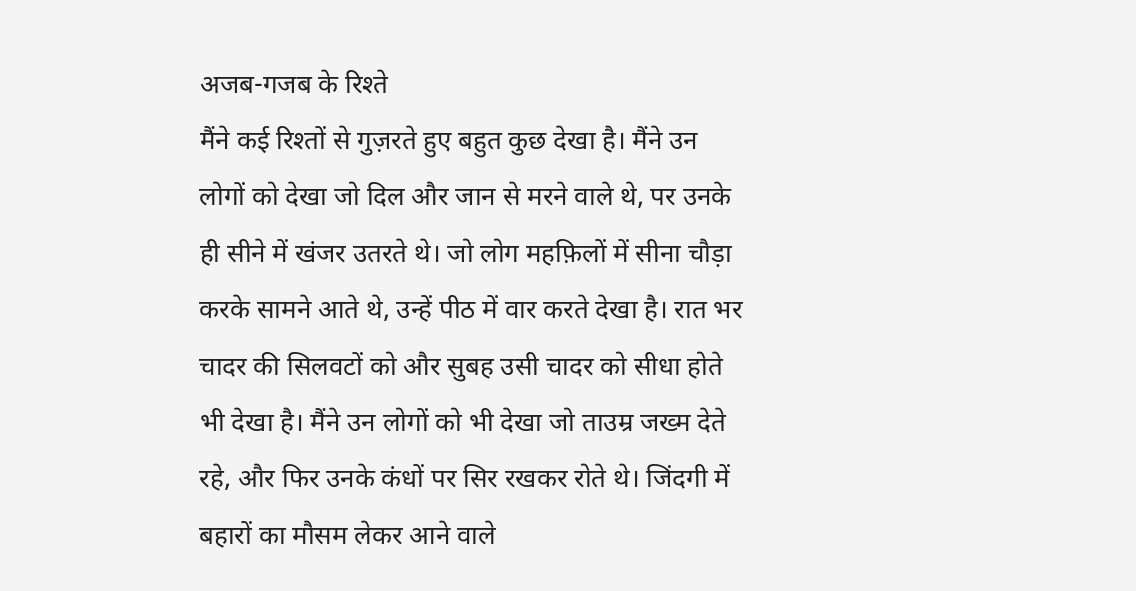अजब-गजब के रिश्ते
मैंने कई रिश्तों से गुज़रते हुए बहुत कुछ देखा है। मैंने उन लोगों को देखा जो दिल और जान से मरने वाले थे, पर उनके ही सीने में खंजर उतरते थे। जो लोग महफ़िलों में सीना चौड़ा करके सामने आते थे, उन्हें पीठ में वार करते देखा है। रात भर चादर की सिलवटों को और सुबह उसी चादर को सीधा होते भी देखा है। मैंने उन लोगों को भी देखा जो ताउम्र जख्म देते रहे, और फिर उनके कंधों पर सिर रखकर रोते थे। जिंदगी में बहारों का मौसम लेकर आने वाले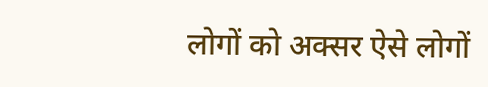लोगों को अक्सर ऐसे लोगों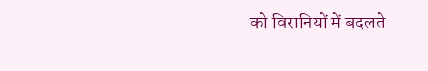को विरानियों में बदलते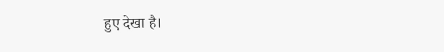हुए देखा है।